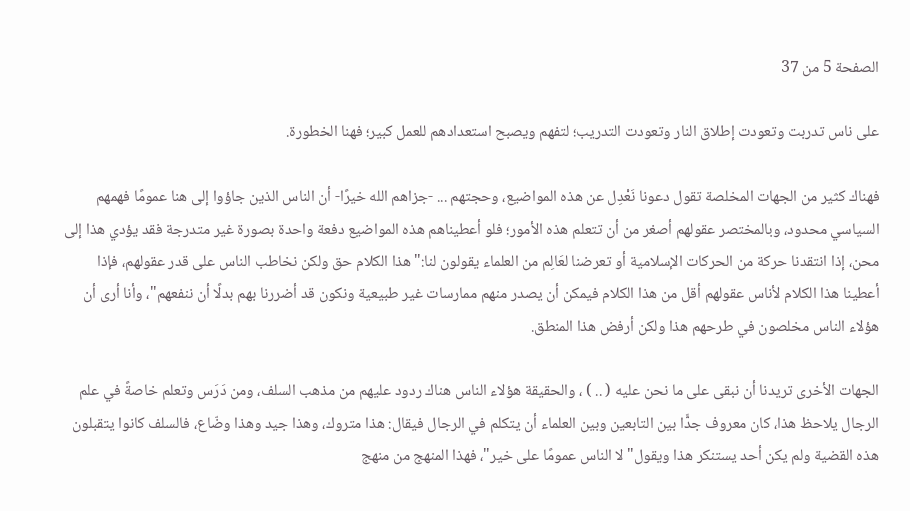الصفحة 5 من 37

على ناس تدربت وتعودت إطلاق النار وتعودت التدريب؛ لتفهم ويصبح استعدادهم للعمل كبير؛ فهنا الخطورة.

فهناك كثير من الجهات المخلصة تقول دعونا نَعْدِل عن هذه المواضيع، وحجتهم ... -جزاهم الله خيرًا- أن الناس الذين جاؤوا إلى هنا عمومًا فهمهم السياسي محدود، وبالمختصر عقولهم أصغر من أن تتعلم هذه الأمور؛ فلو أعطيناهم هذه المواضيع دفعة واحدة بصورة غير متدرجة فقد يؤدي هذا إلى محن، إذا انتقدنا حركة من الحركات الإسلامية أو تعرضنا لعَالِم من العلماء يقولون لنا:"هذا الكلام حق ولكن نخاطب الناس على قدر عقولهم، فإذا أعطينا هذا الكلام لأناس عقولهم أقل من هذا الكلام فيمكن أن يصدر منهم ممارسات غير طبيعية ونكون قد أضررنا بهم بدلًا أن ننفعهم"، وأنا أرى أن هؤلاء الناس مخلصون في طرحهم هذا ولكن أرفض هذا المنطق.

الجهات الأخرى تريدنا أن نبقى على ما نحن عليه ( .. ) ، والحقيقة هؤلاء الناس هناك ردود عليهم من مذهب السلف، ومن دَرَس وتعلم خاصةً في علم الرجال يلاحظ هذا، كان معروف جدًّا بين التابعين وبين العلماء أن يتكلم في الرجال فيقال: هذا متروك، وهذا جيد وهذا وضّاع، فالسلف كانوا يتقبلون هذه القضية ولم يكن أحد يستنكر هذا ويقول"لا الناس عمومًا على خير"، فهذا المنهج من منهج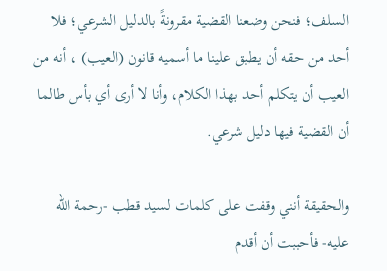السلف؛ فنحن وضعنا القضية مقرونةً بالدليل الشرعي؛ فلا أحد من حقه أن يطبق علينا ما أسميه قانون (العيب) ، أنه من العيب أن يتكلم أحد بهذا الكلام، وأنا لا أرى أي بأس طالما أن القضية فيها دليل شرعي.

والحقيقة أنني وقفت على كلمات لسيد قطب -رحمة الله عليه- فأحببت أن أقدم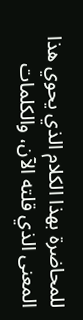للمحاضرة بهذا الكلام الذي يحوي هذا المعنى الذي قلته الآن، والكلمات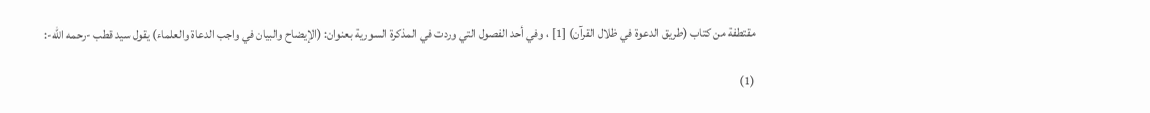مقتطفة من كتاب (طريق الدعوة في ظلال القرآن) [1] ، وفي أحد الفصول التي وردت في المذكرة السورية بعنوان: (الإيضاح والبيان في واجب الدعاة والعلماء) يقول سيد قطب -رحمه الله-:

(1)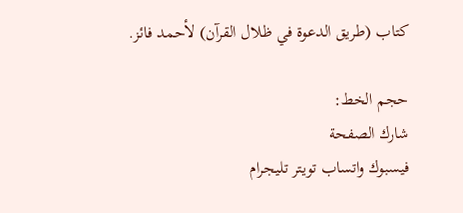كتاب (طريق الدعوة في ظلال القرآن) لأحمد فائز.

حجم الخط:
شارك الصفحة
فيسبوك واتساب تويتر تليجرام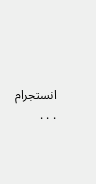انستجرام
. . .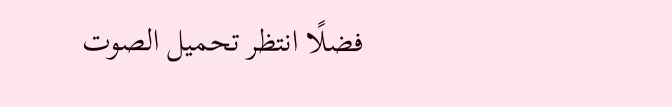فضلًا انتظر تحميل الصوت